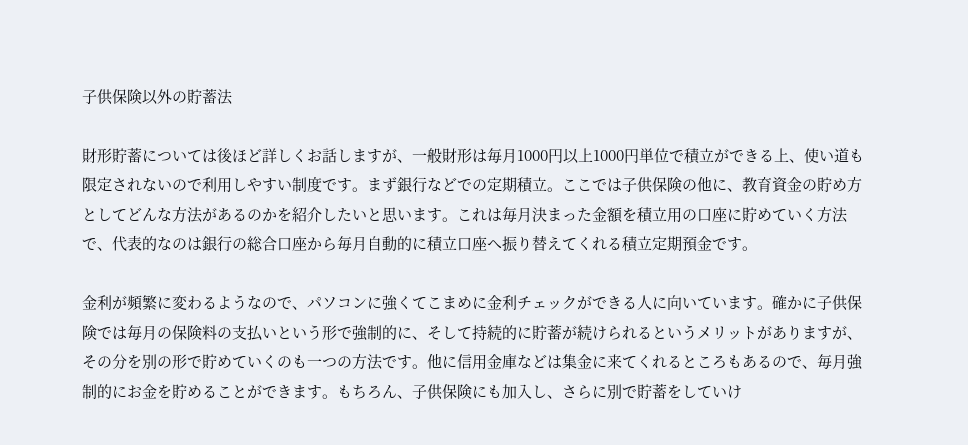子供保険以外の貯蓄法

財形貯蓄については後ほど詳しくお話しますが、一般財形は毎月1000円以上1000円単位で積立ができる上、使い道も限定されないので利用しやすい制度です。まず銀行などでの定期積立。ここでは子供保険の他に、教育資金の貯め方としてどんな方法があるのかを紹介したいと思います。これは毎月決まった金額を積立用の口座に貯めていく方法で、代表的なのは銀行の総合口座から毎月自動的に積立口座へ振り替えてくれる積立定期預金です。

金利が頻繁に変わるようなので、パソコンに強くてこまめに金利チェックができる人に向いています。確かに子供保険では毎月の保険料の支払いという形で強制的に、そして持続的に貯蓄が続けられるというメリットがありますが、その分を別の形で貯めていくのも一つの方法です。他に信用金庫などは集金に来てくれるところもあるので、毎月強制的にお金を貯めることができます。もちろん、子供保険にも加入し、さらに別で貯蓄をしていけ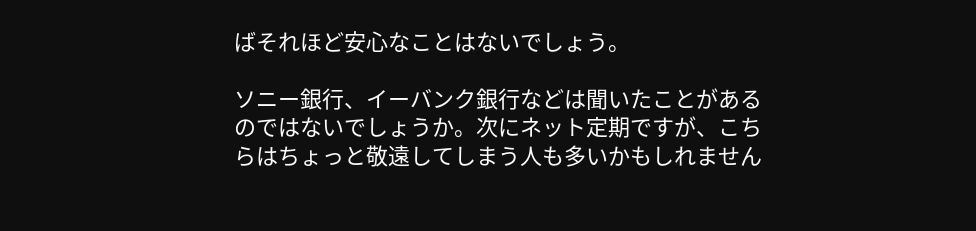ばそれほど安心なことはないでしょう。

ソニー銀行、イーバンク銀行などは聞いたことがあるのではないでしょうか。次にネット定期ですが、こちらはちょっと敬遠してしまう人も多いかもしれません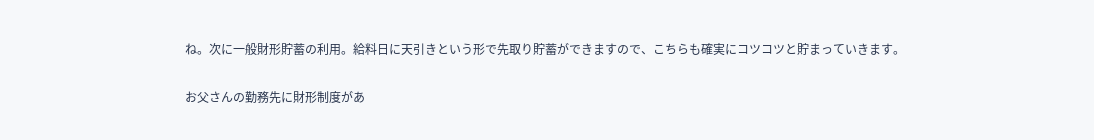ね。次に一般財形貯蓄の利用。給料日に天引きという形で先取り貯蓄ができますので、こちらも確実にコツコツと貯まっていきます。

お父さんの勤務先に財形制度があ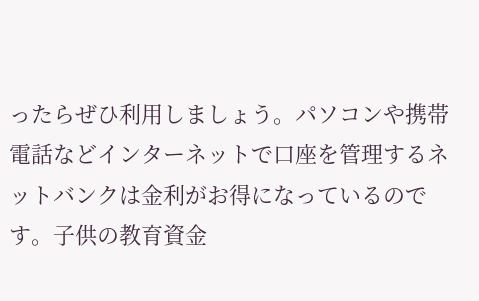ったらぜひ利用しましょう。パソコンや携帯電話などインターネットで口座を管理するネットバンクは金利がお得になっているのです。子供の教育資金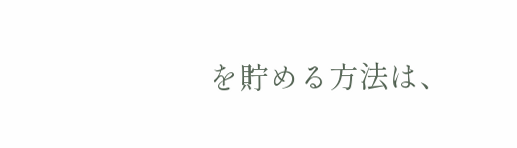を貯める方法は、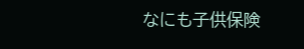なにも子供保険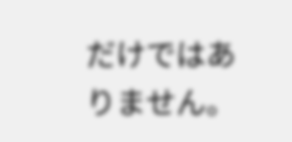だけではありません。